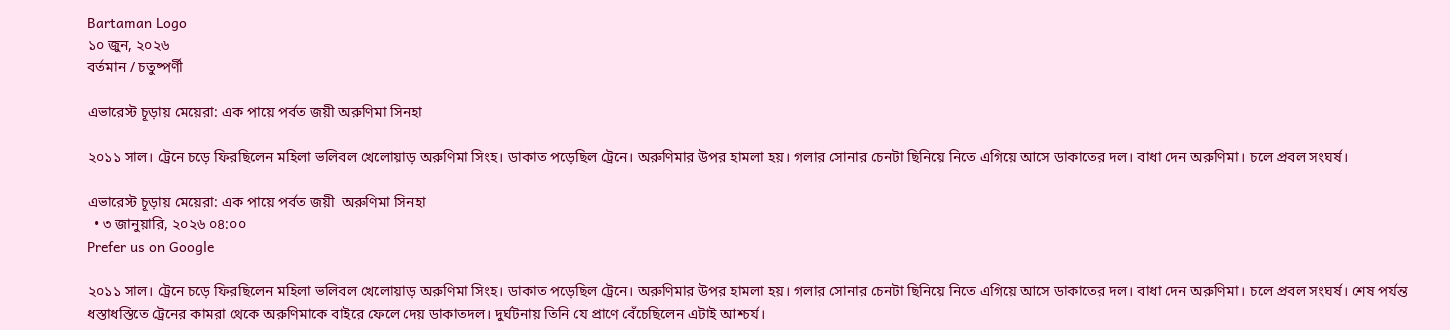Bartaman Logo
১০ জুন, ২০২৬
বর্তমান / চতুষ্পর্ণী

এভারেস্ট চূড়ায় মেয়েরা: এক পায়ে পর্বত জয়ী অরুণিমা সিনহা

২০১১ সাল। ট্রেনে চড়ে ফিরছিলেন মহিলা ভলিবল খেলোয়াড় অরুণিমা সিংহ। ডাকাত পড়েছিল ট্রেনে। অরুণিমার উপর হামলা হয়। গলার সোনার চেনটা ছিনিয়ে নিতে এগিয়ে আসে ডাকাতের দল। বাধা দেন অরুণিমা। চলে প্রবল সংঘর্ষ।

এভারেস্ট চূড়ায় মেয়েরা: এক পায়ে পর্বত জয়ী  অরুণিমা সিনহা
  • ৩ জানুয়ারি, ২০২৬ ০৪:০০
Prefer us on Google

২০১১ সাল। ট্রেনে চড়ে ফিরছিলেন মহিলা ভলিবল খেলোয়াড় অরুণিমা সিংহ। ডাকাত পড়েছিল ট্রেনে। অরুণিমার উপর হামলা হয়। গলার সোনার চেনটা ছিনিয়ে নিতে এগিয়ে আসে ডাকাতের দল। বাধা দেন অরুণিমা। চলে প্রবল সংঘর্ষ। শেষ পর্যন্ত ধস্তাধস্তিতে ট্রেনের কামরা থেকে অরুণিমাকে বাইরে ফেলে দেয় ডাকাতদল। দুর্ঘটনায় তিনি যে প্রাণে বেঁচেছিলেন এটাই আশ্চর্য।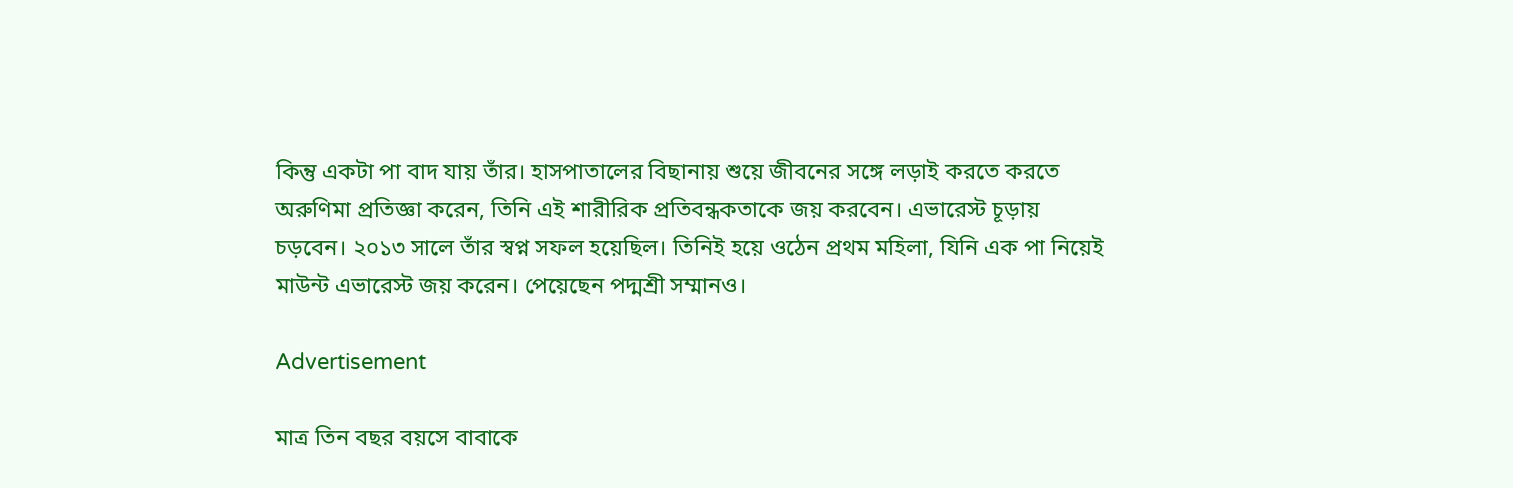কিন্তু একটা পা বাদ যায় তাঁর। হাসপাতালের বিছানায় শুয়ে জীবনের সঙ্গে লড়াই করতে করতে অরুণিমা প্রতিজ্ঞা করেন, তিনি এই শারীরিক প্রতিবন্ধকতাকে জয় করবেন। এভারেস্ট চূড়ায় চড়বেন। ২০১৩ সালে তাঁর স্বপ্ন সফল হয়েছিল। তিনিই হয়ে ওঠেন প্রথম মহিলা, যিনি এক পা নিয়েই মাউন্ট এভারেস্ট জয় করেন। পেয়েছেন পদ্মশ্রী সম্মানও।

Advertisement

মাত্র তিন বছর বয়সে বাবাকে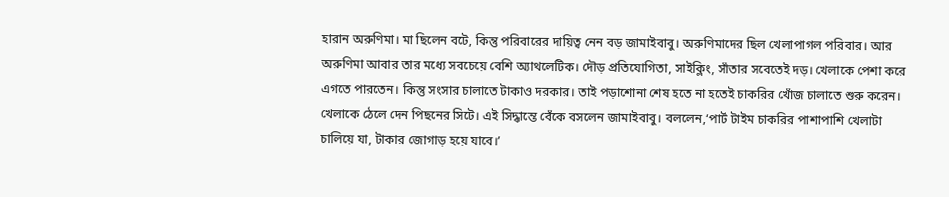হারান অরুণিমা। মা ছিলেন বটে, কিন্তু পরিবারের দায়িত্ব নেন বড় জামাইবাবু। অরুণিমাদের ছিল খেলাপাগল পরিবার। আর অরুণিমা আবার তার মধ্যে সবচেয়ে বেশি অ্যাথলেটিক। দৌড় প্রতিযোগিতা, সাইক্লিং, সাঁতার সবেতেই দড়। খেলাকে পেশা করে এগতে পারতেন। কিন্তু সংসার চালাতে টাকাও দরকার। তাই পড়াশোনা শেষ হতে না হতেই চাকরির খোঁজ চালাতে শুরু করেন। খেলাকে ঠেলে দেন পিছনের সিটে। এই সিদ্ধান্তে বেঁকে বসলেন জামাইবাবু। বললেন,‘পার্ট টাইম চাকরির পাশাপাশি খেলাটা চালিয়ে যা, টাকার জোগাড় হয়ে যাবে।’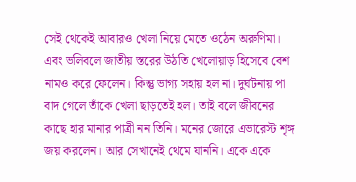সেই থেকেই আবারও খেলা নিয়ে মেতে ওঠেন অরুণিমা। এবং ভলিবলে জাতীয় স্তরের উঠতি খেলোয়াড় হিসেবে বেশ নামও করে ফেলেন। কিন্তু ভাগ্য সহায় হল না। দুর্ঘটনায় পা বাদ গেলে তাঁকে খেলা ছাড়তেই হল। তাই বলে জীবনের কাছে হার মানার পাত্রী নন তিনি। মনের জোরে এভারেস্ট শৃঙ্গ জয় করলেন। আর সেখানেই থেমে যাননি। একে একে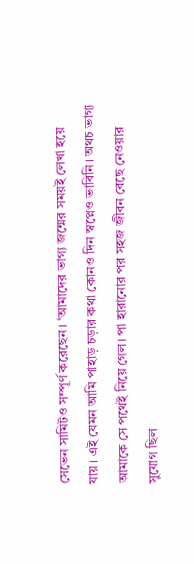সেভেন সামিটও সম্পূর্ণ করেছেন। ‘আমাদের ভাগ্য জন্মের সময়ই লেখা হয়ে যায়। এই যেমন আমি পাহাড় চড়ার কথা কোনও দিন স্বপ্নেও ভাবিনি। অথচ ভাগ্য আমাকে সে পথেই নিয়ে গেল। পা হারানোর পর সহজ জীবন বেছে নেওয়ার সুযোগ ছিল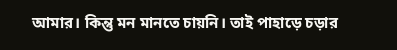আমার। কিন্তু মন মানতে চায়নি। তাই পাহাড়ে চড়ার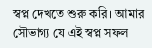স্বপ্ন দেখতে শুরু করি। আমার সৌভাগ্য যে এই স্বপ্ন সফল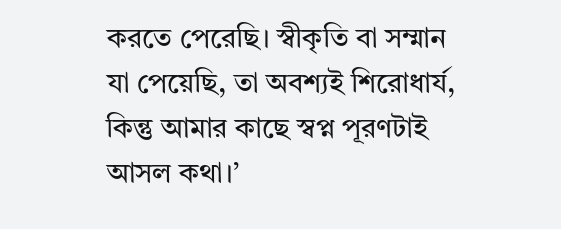করতে পেরেছি। স্বীকৃতি বা সম্মান যা পেয়েছি, তা অবশ্যই শিরোধার্য, কিন্তু আমার কাছে স্বপ্ন পূরণটাই আসল কথা।’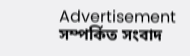Advertisement
সম্পর্কিত সংবাদ